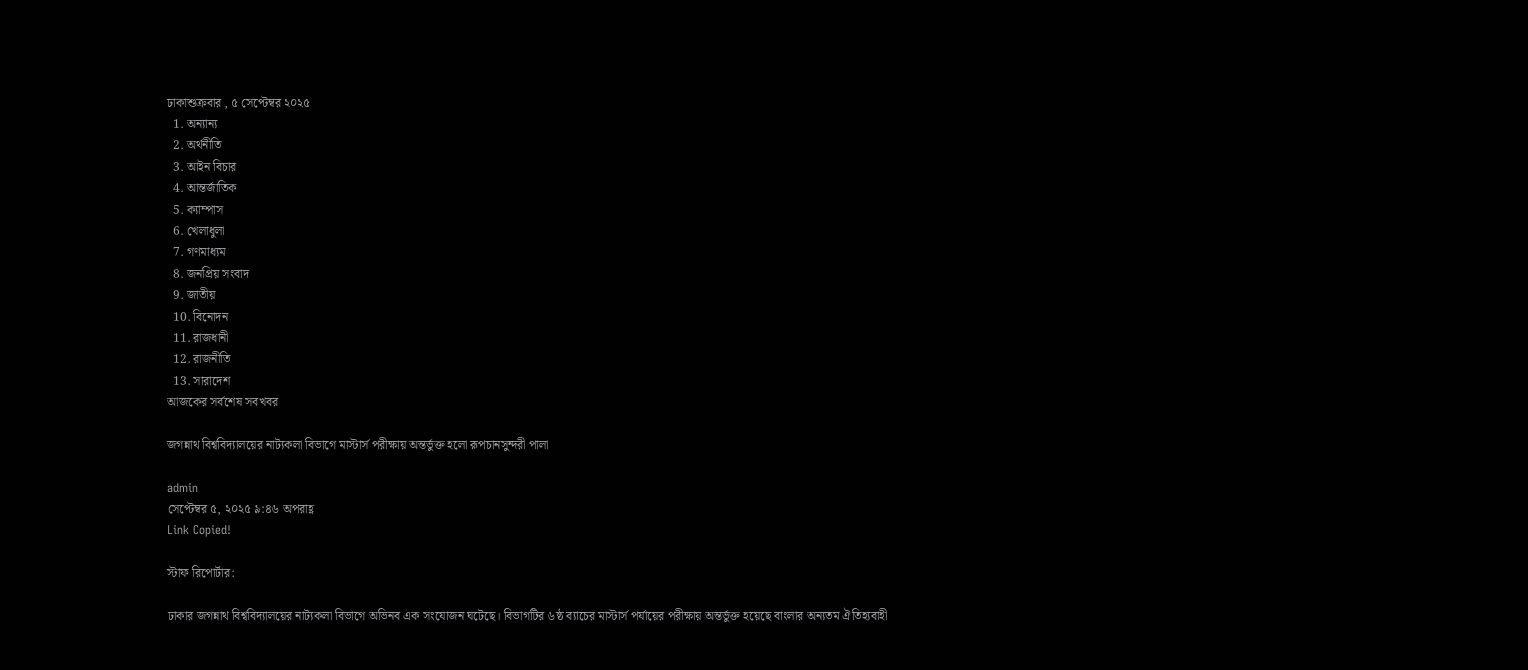ঢাকাশুক্রবার , ৫ সেপ্টেম্বর ২০২৫
  1. অন্যান্য
  2. অর্থনীতি
  3. আইন বিচার
  4. আন্তর্জাতিক
  5. ক্যাম্পাস
  6. খেলাধুলা
  7. গণমাধ্যম
  8. জনপ্রিয় সংবাদ
  9. জাতীয়
  10. বিনোদন
  11. রাজধানী
  12. রাজনীতি
  13. সারাদেশ
আজকের সর্বশেষ সবখবর

জগন্নাথ বিশ্ববিদ্যালয়ের নাট্যকলা বিভাগে মাস্টার্স পরীক্ষায় অন্তর্ভুক্ত হলো রূপচানসুন্দরী পালা

admin
সেপ্টেম্বর ৫, ২০২৫ ৯:৪৬ অপরাহ্ণ
Link Copied!

স্টাফ রিপোর্টার:

ঢাকার জগন্নাথ বিশ্ববিদ্যালয়ের নাট্যকলা বিভাগে অভিনব এক সংযোজন ঘটেছে। বিভাগটির ৬ষ্ঠ ব্যাচের মাস্টার্স পর্যায়ের পরীক্ষায় অন্তর্ভুক্ত হয়েছে বাংলার অন্যতম ঐতিহ্যবাহী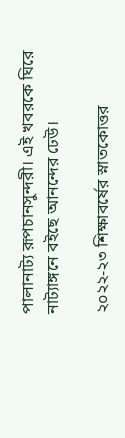পালানাট্য রূপচানসুন্দরী। এই খবরকে ঘিরে নাট্যাঙ্গনে বইছে আনন্দের ঢেউ।

২০২২-২৩ শিক্ষাবর্ষের স্নাতকোত্তর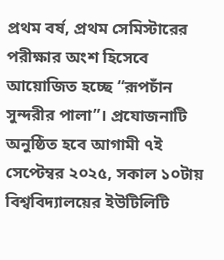প্রথম বর্ষ, প্রথম সেমিস্টারের পরীক্ষার অংশ হিসেবে আয়োজিত হচ্ছে “রূপচাঁন সুন্দরীর পালা”। প্রযোজনাটি অনুষ্ঠিত হবে আগামী ৭ই সেপ্টেম্বর ২০২৫, সকাল ১০টায় বিশ্ববিদ্যালয়ের ইউটিলিটি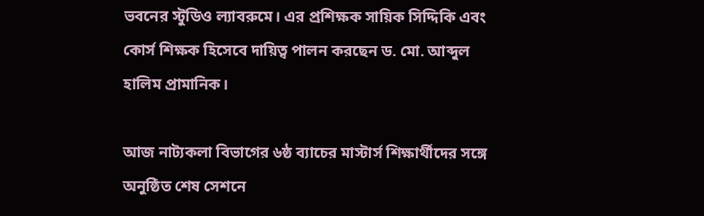ভবনের স্টুডিও ল্যাবরুমে। এর প্রশিক্ষক সায়িক সিদ্দিকি এবং কোর্স শিক্ষক হিসেবে দায়িত্ব পালন করছেন ড. মো. আব্দুল হালিম প্রামানিক।

আজ নাট্যকলা বিভাগের ৬ষ্ঠ ব্যাচের মাস্টার্স শিক্ষার্থীদের সঙ্গে অনুষ্ঠিত শেষ সেশনে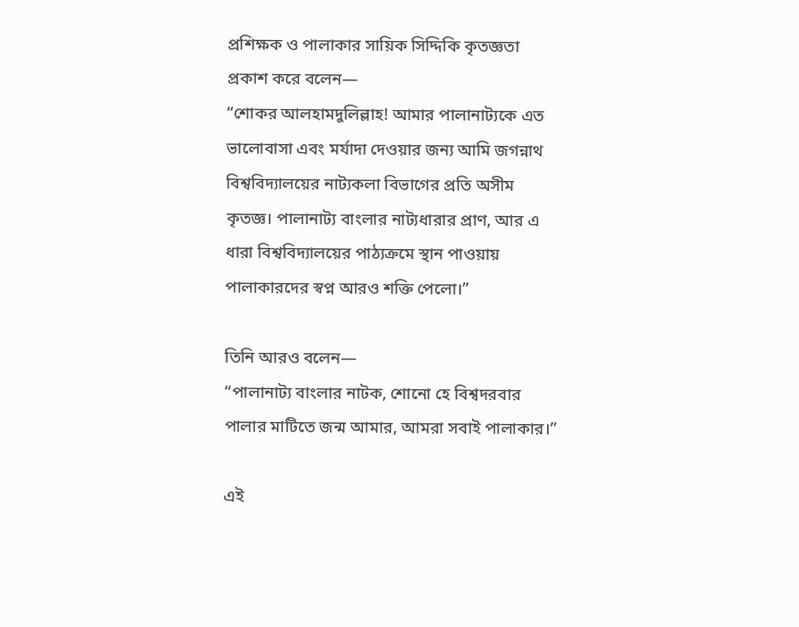প্রশিক্ষক ও পালাকার সায়িক সিদ্দিকি কৃতজ্ঞতা প্রকাশ করে বলেন—
“শোকর আলহামদুলিল্লাহ! আমার পালানাট্যকে এত ভালোবাসা এবং মর্যাদা দেওয়ার জন্য আমি জগন্নাথ বিশ্ববিদ্যালয়ের নাট্যকলা বিভাগের প্রতি অসীম কৃতজ্ঞ। পালানাট্য বাংলার নাট্যধারার প্রাণ, আর এ ধারা বিশ্ববিদ্যালয়ের পাঠ্যক্রমে স্থান পাওয়ায় পালাকারদের স্বপ্ন আরও শক্তি পেলো।”

তিনি আরও বলেন—
“পালানাট্য বাংলার নাটক, শোনো হে বিশ্বদরবার
পালার মাটিতে জন্ম আমার, আমরা সবাই পালাকার।”

এই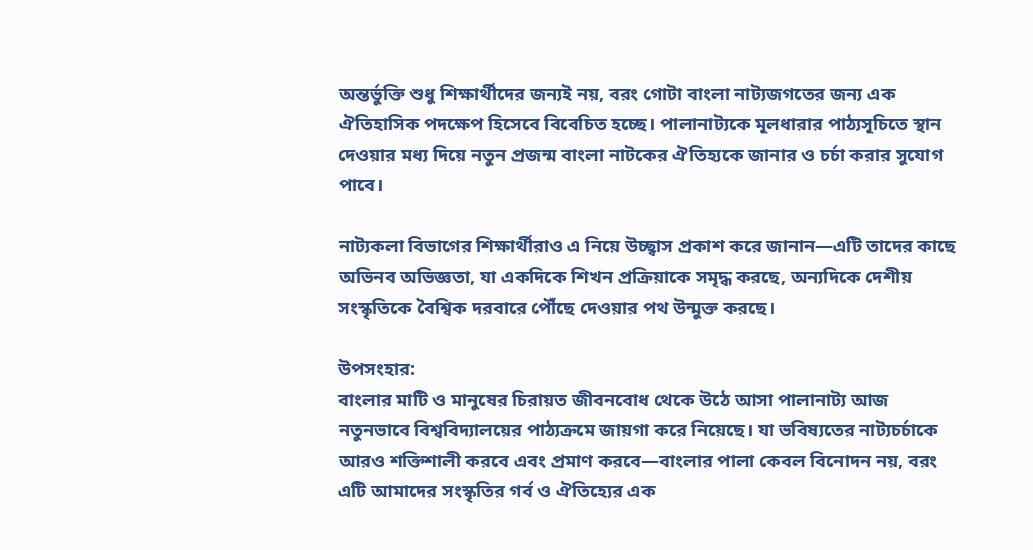অন্তর্ভুক্তি শুধু শিক্ষার্থীদের জন্যই নয়, বরং গোটা বাংলা নাট্যজগতের জন্য এক ঐতিহাসিক পদক্ষেপ হিসেবে বিবেচিত হচ্ছে। পালানাট্যকে মূলধারার পাঠ্যসূচিতে স্থান দেওয়ার মধ্য দিয়ে নতুন প্রজন্ম বাংলা নাটকের ঐতিহ্যকে জানার ও চর্চা করার সুযোগ পাবে।

নাট্যকলা বিভাগের শিক্ষার্থীরাও এ নিয়ে উচ্ছ্বাস প্রকাশ করে জানান—এটি তাদের কাছে অভিনব অভিজ্ঞতা, যা একদিকে শিখন প্রক্রিয়াকে সমৃদ্ধ করছে, অন্যদিকে দেশীয় সংস্কৃতিকে বৈশ্বিক দরবারে পৌঁছে দেওয়ার পথ উন্মুক্ত করছে।

উপসংহার:
বাংলার মাটি ও মানুষের চিরায়ত জীবনবোধ থেকে উঠে আসা পালানাট্য আজ নতুনভাবে বিশ্ববিদ্যালয়ের পাঠ্যক্রমে জায়গা করে নিয়েছে। যা ভবিষ্যতের নাট্যচর্চাকে আরও শক্তিশালী করবে এবং প্রমাণ করবে—বাংলার পালা কেবল বিনোদন নয়, বরং এটি আমাদের সংস্কৃতির গর্ব ও ঐতিহ্যের এক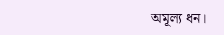অমূল্য ধন।